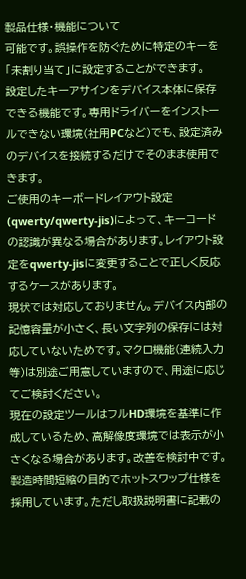製品仕様・機能について
可能です。誤操作を防ぐために特定のキーを「未割り当て」に設定することができます。
設定したキーアサインをデバイス本体に保存できる機能です。専用ドライバーをインストールできない環境(社用PCなど)でも、設定済みのデバイスを接続するだけでそのまま使用できます。
ご使用のキーボードレイアウト設定(qwerty/qwerty-jis)によって、キーコードの認識が異なる場合があります。レイアウト設定をqwerty-jisに変更することで正しく反応するケースがあります。
現状では対応しておりません。デバイス内部の記憶容量が小さく、長い文字列の保存には対応していないためです。マクロ機能(連続入力等)は別途ご用意していますので、用途に応じてご検討ください。
現在の設定ツールはフルHD環境を基準に作成しているため、高解像度環境では表示が小さくなる場合があります。改善を検討中です。
製造時間短縮の目的でホットスワップ仕様を採用しています。ただし取扱説明書に記載の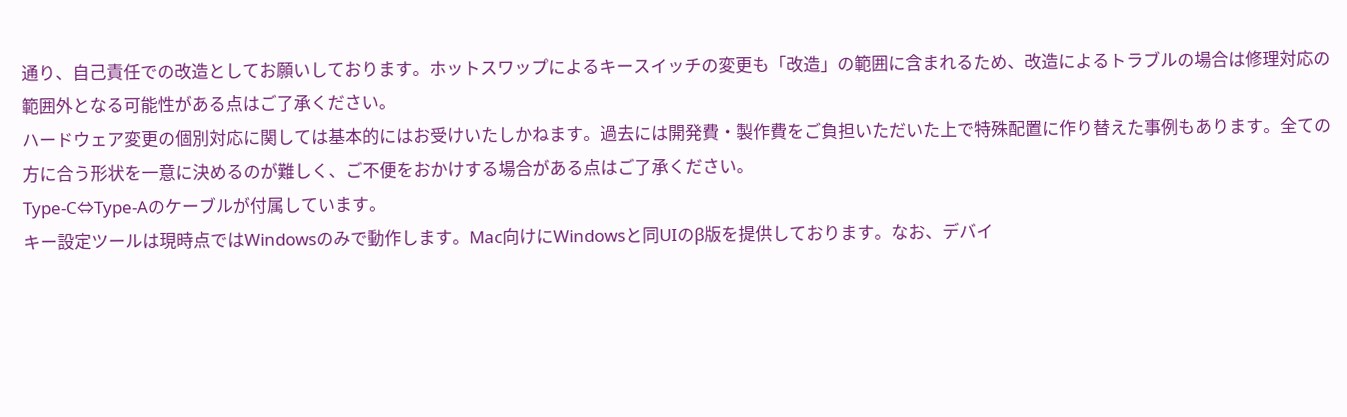通り、自己責任での改造としてお願いしております。ホットスワップによるキースイッチの変更も「改造」の範囲に含まれるため、改造によるトラブルの場合は修理対応の範囲外となる可能性がある点はご了承ください。
ハードウェア変更の個別対応に関しては基本的にはお受けいたしかねます。過去には開発費・製作費をご負担いただいた上で特殊配置に作り替えた事例もあります。全ての方に合う形状を一意に決めるのが難しく、ご不便をおかけする場合がある点はご了承ください。
Type-C⇔Type-Aのケーブルが付属しています。
キー設定ツールは現時点ではWindowsのみで動作します。Mac向けにWindowsと同UIのβ版を提供しております。なお、デバイ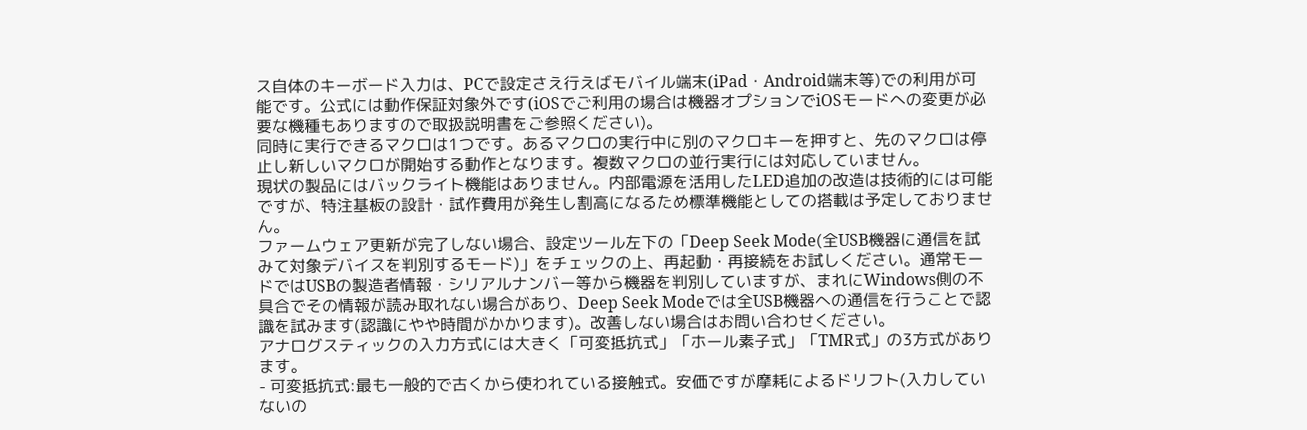ス自体のキーボード入力は、PCで設定さえ行えばモバイル端末(iPad・Android端末等)での利用が可能です。公式には動作保証対象外です(iOSでご利用の場合は機器オプションでiOSモードへの変更が必要な機種もありますので取扱説明書をご参照ください)。
同時に実行できるマクロは1つです。あるマクロの実行中に別のマクロキーを押すと、先のマクロは停止し新しいマクロが開始する動作となります。複数マクロの並行実行には対応していません。
現状の製品にはバックライト機能はありません。内部電源を活用したLED追加の改造は技術的には可能ですが、特注基板の設計・試作費用が発生し割高になるため標準機能としての搭載は予定しておりません。
ファームウェア更新が完了しない場合、設定ツール左下の「Deep Seek Mode(全USB機器に通信を試みて対象デバイスを判別するモード)」をチェックの上、再起動・再接続をお試しください。通常モードではUSBの製造者情報・シリアルナンバー等から機器を判別していますが、まれにWindows側の不具合でその情報が読み取れない場合があり、Deep Seek Modeでは全USB機器への通信を行うことで認識を試みます(認識にやや時間がかかります)。改善しない場合はお問い合わせください。
アナログスティックの入力方式には大きく「可変抵抗式」「ホール素子式」「TMR式」の3方式があります。
- 可変抵抗式:最も一般的で古くから使われている接触式。安価ですが摩耗によるドリフト(入力していないの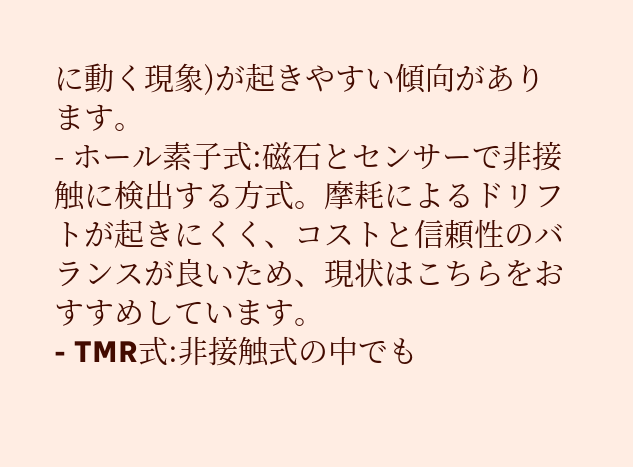に動く現象)が起きやすい傾向があります。
- ホール素子式:磁石とセンサーで非接触に検出する方式。摩耗によるドリフトが起きにくく、コストと信頼性のバランスが良いため、現状はこちらをおすすめしています。
- TMR式:非接触式の中でも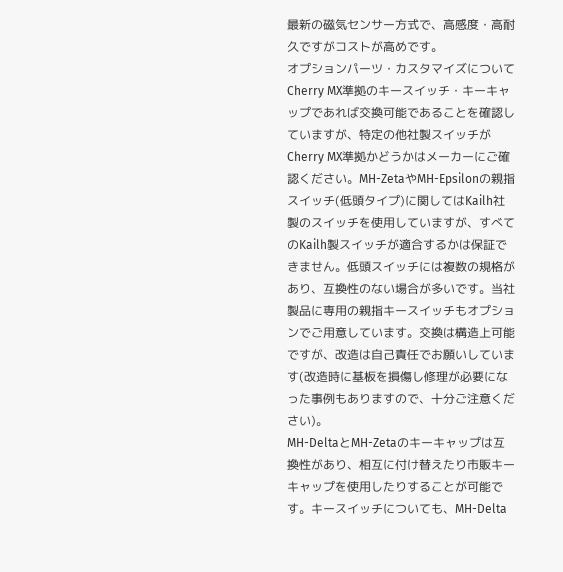最新の磁気センサー方式で、高感度・高耐久ですがコストが高めです。
オプションパーツ・カスタマイズについて
Cherry MX準拠のキースイッチ・キーキャップであれば交換可能であることを確認していますが、特定の他社製スイッチがCherry MX準拠かどうかはメーカーにご確認ください。MH-ZetaやMH-Epsilonの親指スイッチ(低頭タイプ)に関してはKailh社製のスイッチを使用していますが、すべてのKailh製スイッチが適合するかは保証できません。低頭スイッチには複数の規格があり、互換性のない場合が多いです。当社製品に専用の親指キースイッチもオプションでご用意しています。交換は構造上可能ですが、改造は自己責任でお願いしています(改造時に基板を損傷し修理が必要になった事例もありますので、十分ご注意ください)。
MH-DeltaとMH-Zetaのキーキャップは互換性があり、相互に付け替えたり市販キーキャップを使用したりすることが可能です。キースイッチについても、MH-Delta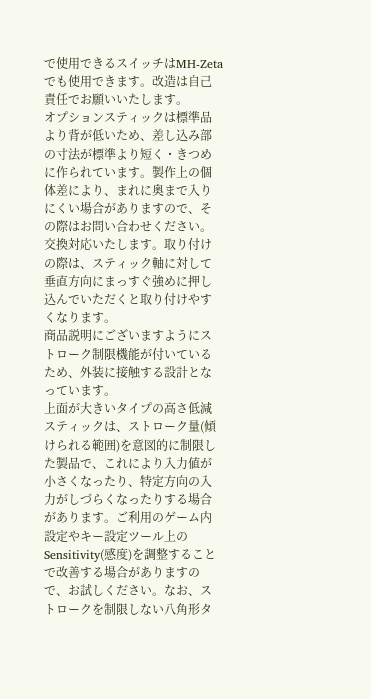で使用できるスイッチはMH-Zetaでも使用できます。改造は自己責任でお願いいたします。
オプションスティックは標準品より背が低いため、差し込み部の寸法が標準より短く・きつめに作られています。製作上の個体差により、まれに奥まで入りにくい場合がありますので、その際はお問い合わせください。交換対応いたします。取り付けの際は、スティック軸に対して垂直方向にまっすぐ強めに押し込んでいただくと取り付けやすくなります。
商品説明にございますようにストローク制限機能が付いているため、外装に接触する設計となっています。
上面が大きいタイプの高さ低減スティックは、ストローク量(傾けられる範囲)を意図的に制限した製品で、これにより入力値が小さくなったり、特定方向の入力がしづらくなったりする場合があります。ご利用のゲーム内設定やキー設定ツール上のSensitivity(感度)を調整することで改善する場合がありますので、お試しください。なお、ストロークを制限しない八角形タ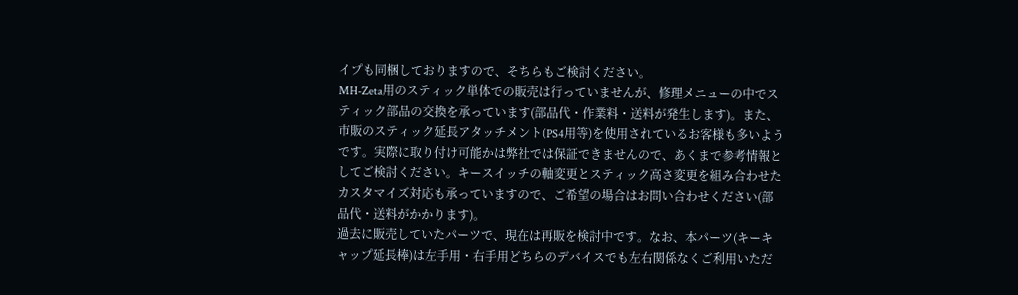イプも同梱しておりますので、そちらもご検討ください。
MH-Zeta用のスティック単体での販売は行っていませんが、修理メニューの中でスティック部品の交換を承っています(部品代・作業料・送料が発生します)。また、市販のスティック延長アタッチメント(PS4用等)を使用されているお客様も多いようです。実際に取り付け可能かは弊社では保証できませんので、あくまで参考情報としてご検討ください。キースイッチの軸変更とスティック高さ変更を組み合わせたカスタマイズ対応も承っていますので、ご希望の場合はお問い合わせください(部品代・送料がかかります)。
過去に販売していたパーツで、現在は再販を検討中です。なお、本パーツ(キーキャップ延長棒)は左手用・右手用どちらのデバイスでも左右関係なくご利用いただ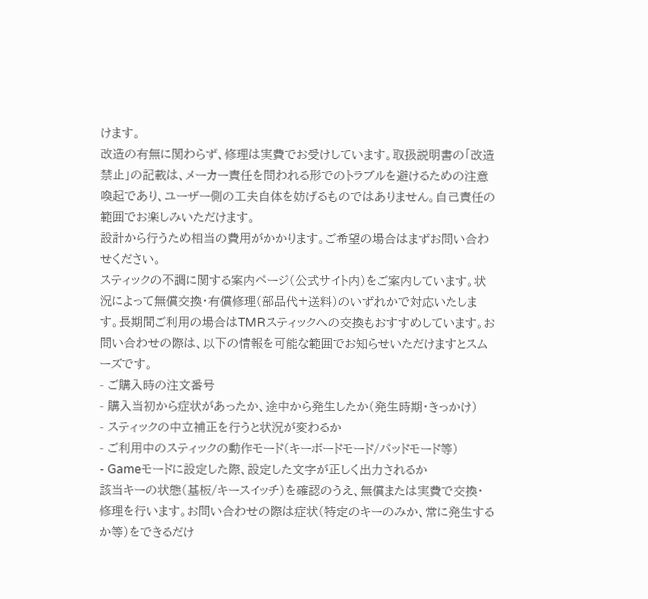けます。
改造の有無に関わらず、修理は実費でお受けしています。取扱説明書の「改造禁止」の記載は、メーカー責任を問われる形でのトラブルを避けるための注意喚起であり、ユーザー側の工夫自体を妨げるものではありません。自己責任の範囲でお楽しみいただけます。
設計から行うため相当の費用がかかります。ご希望の場合はまずお問い合わせください。
スティックの不調に関する案内ページ(公式サイト内)をご案内しています。状況によって無償交換・有償修理(部品代+送料)のいずれかで対応いたします。長期間ご利用の場合はTMRスティックへの交換もおすすめしています。お問い合わせの際は、以下の情報を可能な範囲でお知らせいただけますとスムーズです。
- ご購入時の注文番号
- 購入当初から症状があったか、途中から発生したか(発生時期・きっかけ)
- スティックの中立補正を行うと状況が変わるか
- ご利用中のスティックの動作モード(キーボードモード/パッドモード等)
- Gameモードに設定した際、設定した文字が正しく出力されるか
該当キーの状態(基板/キースイッチ)を確認のうえ、無償または実費で交換・修理を行います。お問い合わせの際は症状(特定のキーのみか、常に発生するか等)をできるだけ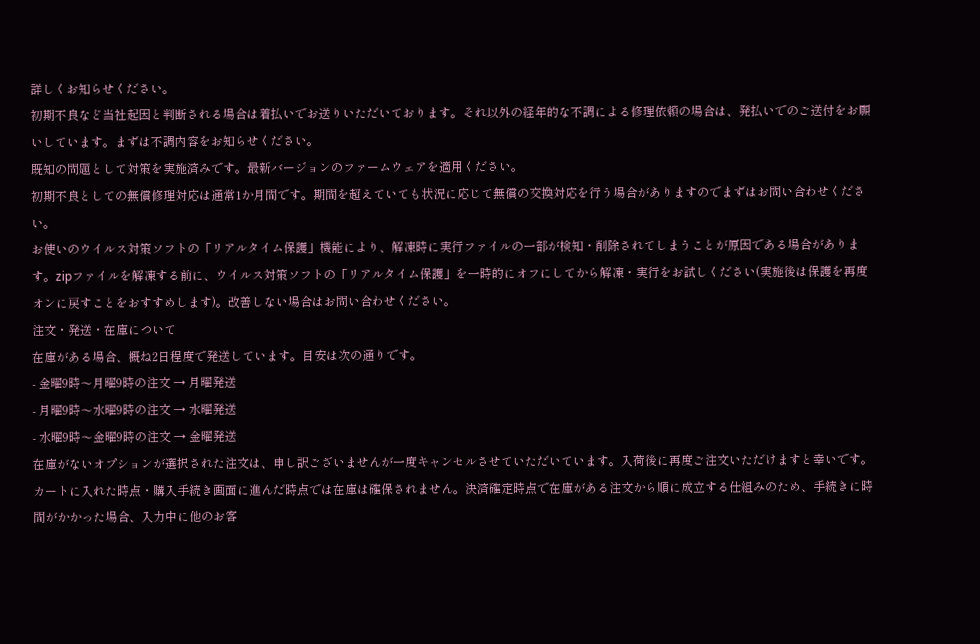詳しくお知らせください。
初期不良など当社起因と判断される場合は着払いでお送りいただいております。それ以外の経年的な不調による修理依頼の場合は、発払いでのご送付をお願いしています。まずは不調内容をお知らせください。
既知の問題として対策を実施済みです。最新バージョンのファームウェアを適用ください。
初期不良としての無償修理対応は通常1か月間です。期間を超えていても状況に応じて無償の交換対応を行う場合がありますのでまずはお問い合わせください。
お使いのウイルス対策ソフトの「リアルタイム保護」機能により、解凍時に実行ファイルの一部が検知・削除されてしまうことが原因である場合があります。zipファイルを解凍する前に、ウイルス対策ソフトの「リアルタイム保護」を一時的にオフにしてから解凍・実行をお試しください(実施後は保護を再度オンに戻すことをおすすめします)。改善しない場合はお問い合わせください。
注文・発送・在庫について
在庫がある場合、概ね2日程度で発送しています。目安は次の通りです。
- 金曜9時〜月曜9時の注文 → 月曜発送
- 月曜9時〜水曜9時の注文 → 水曜発送
- 水曜9時〜金曜9時の注文 → 金曜発送
在庫がないオプションが選択された注文は、申し訳ございませんが一度キャンセルさせていただいています。入荷後に再度ご注文いただけますと幸いです。
カートに入れた時点・購入手続き画面に進んだ時点では在庫は確保されません。決済確定時点で在庫がある注文から順に成立する仕組みのため、手続きに時間がかかった場合、入力中に他のお客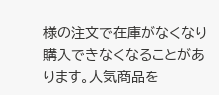様の注文で在庫がなくなり購入できなくなることがあります。人気商品を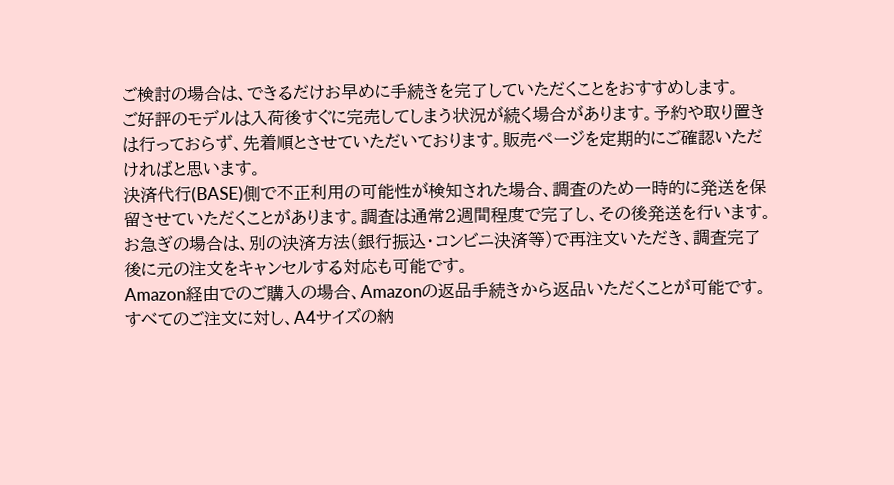ご検討の場合は、できるだけお早めに手続きを完了していただくことをおすすめします。
ご好評のモデルは入荷後すぐに完売してしまう状況が続く場合があります。予約や取り置きは行っておらず、先着順とさせていただいております。販売ページを定期的にご確認いただければと思います。
決済代行(BASE)側で不正利用の可能性が検知された場合、調査のため一時的に発送を保留させていただくことがあります。調査は通常2週間程度で完了し、その後発送を行います。お急ぎの場合は、別の決済方法(銀行振込・コンビニ決済等)で再注文いただき、調査完了後に元の注文をキャンセルする対応も可能です。
Amazon経由でのご購入の場合、Amazonの返品手続きから返品いただくことが可能です。
すべてのご注文に対し、A4サイズの納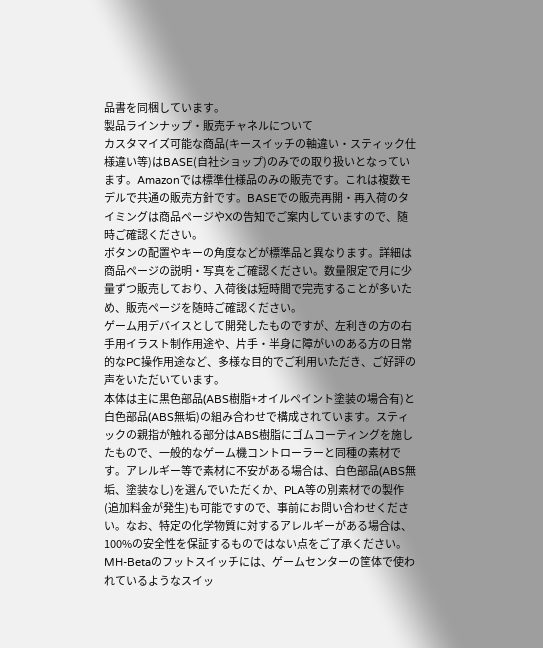品書を同梱しています。
製品ラインナップ・販売チャネルについて
カスタマイズ可能な商品(キースイッチの軸違い・スティック仕様違い等)はBASE(自社ショップ)のみでの取り扱いとなっています。Amazonでは標準仕様品のみの販売です。これは複数モデルで共通の販売方針です。BASEでの販売再開・再入荷のタイミングは商品ページやXの告知でご案内していますので、随時ご確認ください。
ボタンの配置やキーの角度などが標準品と異なります。詳細は商品ページの説明・写真をご確認ください。数量限定で月に少量ずつ販売しており、入荷後は短時間で完売することが多いため、販売ページを随時ご確認ください。
ゲーム用デバイスとして開発したものですが、左利きの方の右手用イラスト制作用途や、片手・半身に障がいのある方の日常的なPC操作用途など、多様な目的でご利用いただき、ご好評の声をいただいています。
本体は主に黒色部品(ABS樹脂+オイルペイント塗装の場合有)と白色部品(ABS無垢)の組み合わせで構成されています。スティックの親指が触れる部分はABS樹脂にゴムコーティングを施したもので、一般的なゲーム機コントローラーと同種の素材です。アレルギー等で素材に不安がある場合は、白色部品(ABS無垢、塗装なし)を選んでいただくか、PLA等の別素材での製作(追加料金が発生)も可能ですので、事前にお問い合わせください。なお、特定の化学物質に対するアレルギーがある場合は、100%の安全性を保証するものではない点をご了承ください。
MH-Betaのフットスイッチには、ゲームセンターの筐体で使われているようなスイッ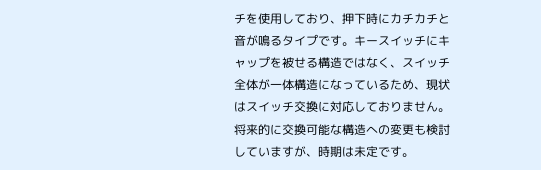チを使用しており、押下時にカチカチと音が鳴るタイプです。キースイッチにキャップを被せる構造ではなく、スイッチ全体が一体構造になっているため、現状はスイッチ交換に対応しておりません。将来的に交換可能な構造への変更も検討していますが、時期は未定です。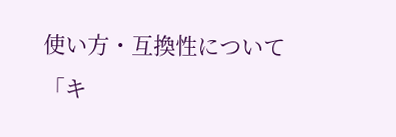使い方・互換性について
「キ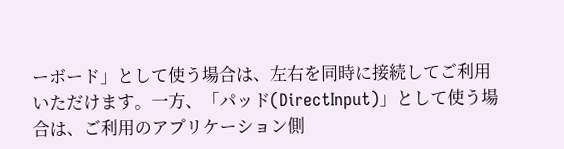ーボード」として使う場合は、左右を同時に接続してご利用いただけます。一方、「パッド(DirectInput)」として使う場合は、ご利用のアプリケーション側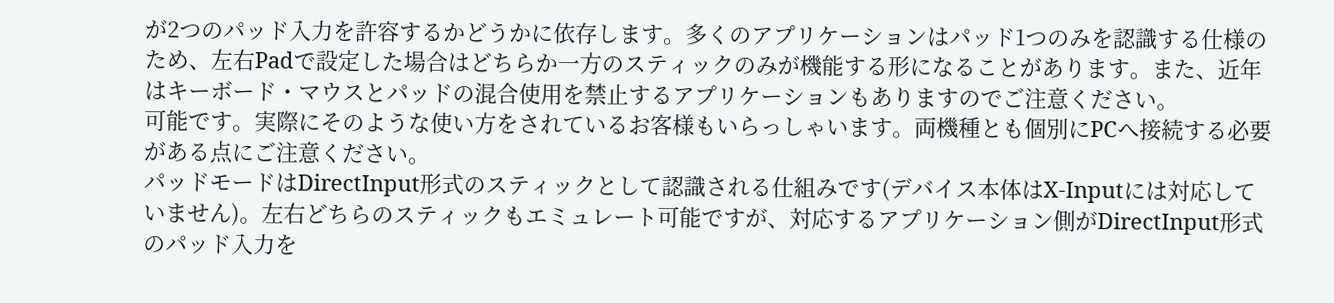が2つのパッド入力を許容するかどうかに依存します。多くのアプリケーションはパッド1つのみを認識する仕様のため、左右Padで設定した場合はどちらか一方のスティックのみが機能する形になることがあります。また、近年はキーボード・マウスとパッドの混合使用を禁止するアプリケーションもありますのでご注意ください。
可能です。実際にそのような使い方をされているお客様もいらっしゃいます。両機種とも個別にPCへ接続する必要がある点にご注意ください。
パッドモードはDirectInput形式のスティックとして認識される仕組みです(デバイス本体はX-Inputには対応していません)。左右どちらのスティックもエミュレート可能ですが、対応するアプリケーション側がDirectInput形式のパッド入力を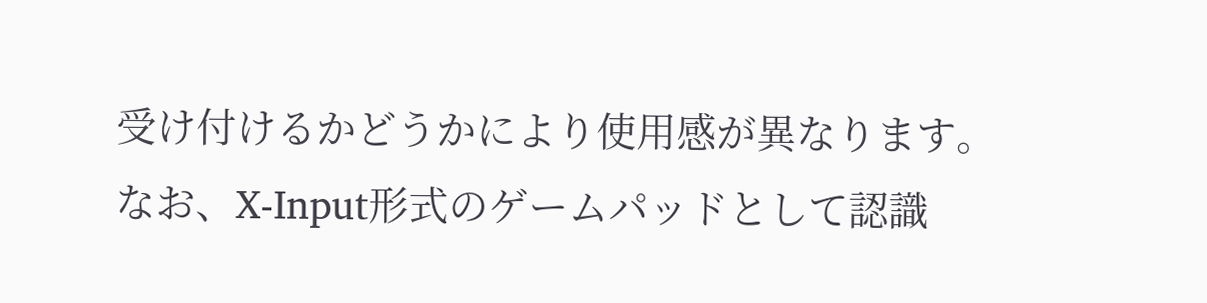受け付けるかどうかにより使用感が異なります。なお、X-Input形式のゲームパッドとして認識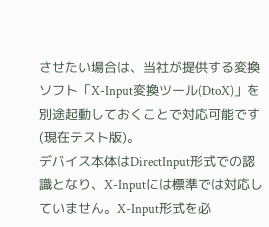させたい場合は、当社が提供する変換ソフト「X-Input変換ツール(DtoX)」を別途起動しておくことで対応可能です(現在テスト版)。
デバイス本体はDirectInput形式での認識となり、X-Inputには標準では対応していません。X-Input形式を必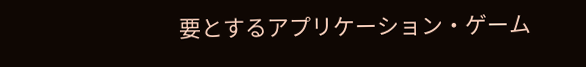要とするアプリケーション・ゲーム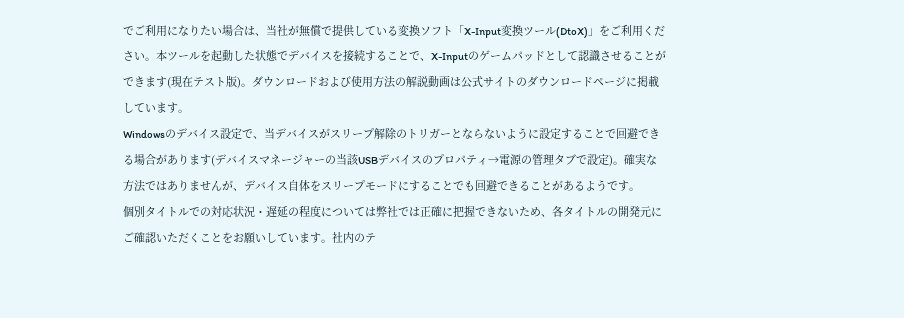でご利用になりたい場合は、当社が無償で提供している変換ソフト「X-Input変換ツール(DtoX)」をご利用ください。本ツールを起動した状態でデバイスを接続することで、X-Inputのゲームパッドとして認識させることができます(現在テスト版)。ダウンロードおよび使用方法の解説動画は公式サイトのダウンロードページに掲載しています。
Windowsのデバイス設定で、当デバイスがスリープ解除のトリガーとならないように設定することで回避できる場合があります(デバイスマネージャーの当該USBデバイスのプロパティ→電源の管理タブで設定)。確実な方法ではありませんが、デバイス自体をスリープモードにすることでも回避できることがあるようです。
個別タイトルでの対応状況・遅延の程度については弊社では正確に把握できないため、各タイトルの開発元にご確認いただくことをお願いしています。社内のテ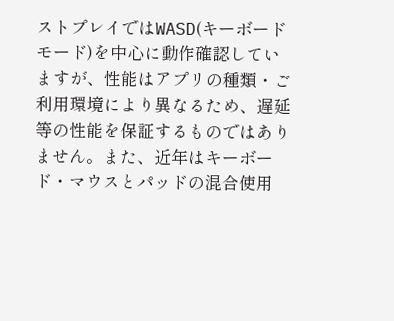ストプレイではWASD(キーボードモード)を中心に動作確認していますが、性能はアプリの種類・ご利用環境により異なるため、遅延等の性能を保証するものではありません。また、近年はキーボード・マウスとパッドの混合使用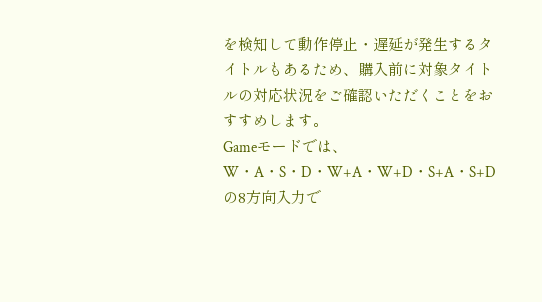を検知して動作停止・遅延が発生するタイトルもあるため、購入前に対象タイトルの対応状況をご確認いただくことをおすすめします。
Gameモードでは、W・A・S・D・W+A・W+D・S+A・S+Dの8方向入力で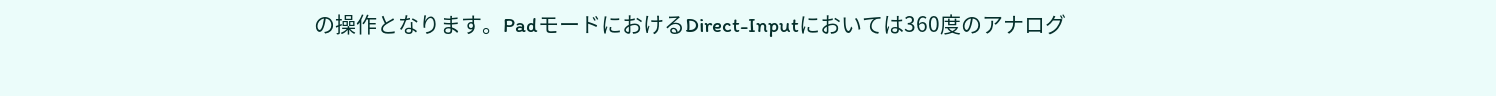の操作となります。PadモードにおけるDirect-Inputにおいては360度のアナログ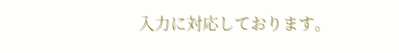入力に対応しております。